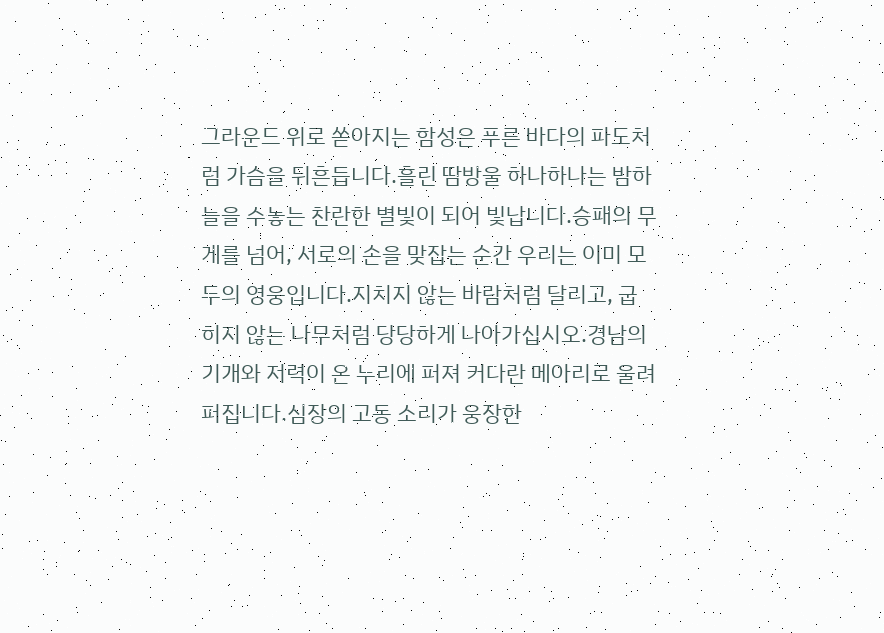그라운드 위로 쏟아지는 함성은 푸른 바다의 파도처럼 가슴을 뒤흔듭니다.흘린 땀방울 하나하나는 밤하늘을 수놓는 찬란한 별빛이 되어 빛납니다.승패의 무게를 넘어, 서로의 손을 맞잡는 순간 우리는 이미 모두의 영웅입니다.지치지 않는 바람처럼 달리고, 굽히지 않는 나무처럼 당당하게 나아가십시오.경남의 기개와 저력이 온 누리에 퍼져 커다란 메아리로 울려 퍼집니다.심장의 고동 소리가 웅장한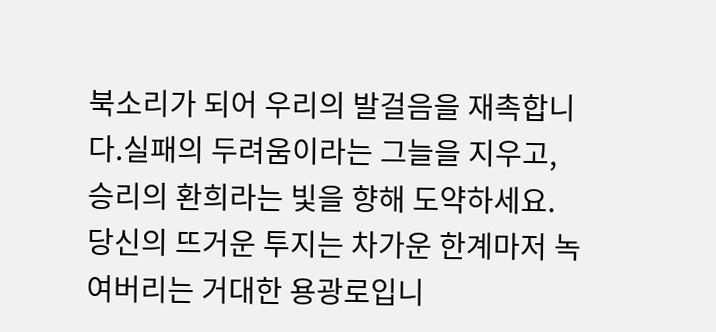북소리가 되어 우리의 발걸음을 재촉합니다.실패의 두려움이라는 그늘을 지우고, 승리의 환희라는 빛을 향해 도약하세요.당신의 뜨거운 투지는 차가운 한계마저 녹여버리는 거대한 용광로입니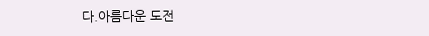다.아름다운 도전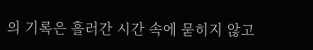의 기록은 흘러간 시간 속에 묻히지 않고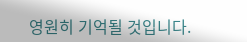영원히 기억될 것입니다.